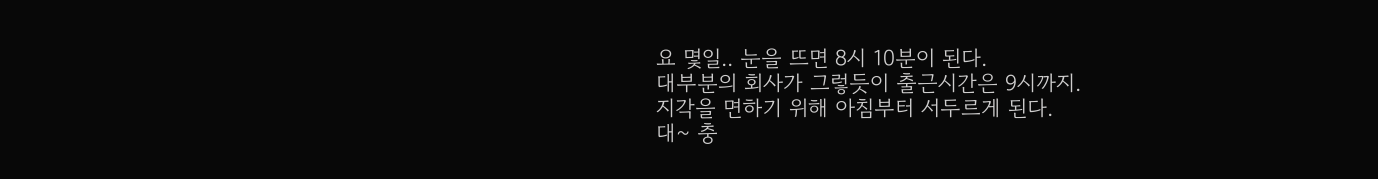요 몇일.. 눈을 뜨면 8시 10분이 된다.
대부분의 회사가 그렇듯이 출근시간은 9시까지.
지각을 면하기 위해 아침부터 서두르게 된다.
대~ 충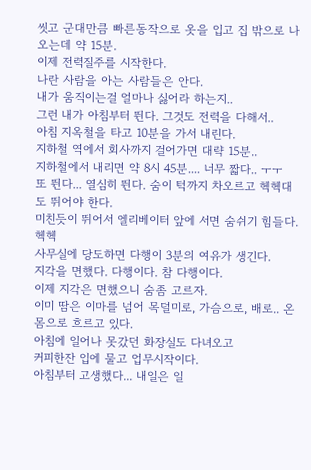씻고 군대만큼 빠른동작으로 옷을 입고 집 밖으로 나오는데 약 15분.
이제 전력질주를 시작한다.
나란 사람을 아는 사람들은 안다.
내가 움직이는걸 얼마나 싫어라 하는지..
그런 내가 아침부터 뛴다. 그것도 전력을 다해서..
아침 지옥철을 타고 10분을 가서 내린다.
지하철 역에서 회사까지 걸어가면 대략 15분..
지하철에서 내리면 약 8시 45분.... 너무 짧다.. ㅜㅜ
또 뛴다... 열심히 뛴다. 숨이 턱까지 차오르고 헥헥대도 뛰어야 한다.
미친듯이 뛰어서 엘리베이터 앞에 서면 숨쉬기 힘들다. 헥헥
사무실에 당도하면 다행이 3분의 여유가 생긴다.
지각을 면했다. 다행이다. 참 다행이다.
이제 지각은 면했으니 숨좀 고르자.
이미 땀은 이마를 넘어 목덜미로, 가슴으로, 배로.. 온 몸으로 흐르고 있다.
아침에 일어나 못갔던 화장실도 다녀오고
커피한잔 입에 물고 업무시작이다.
아침부터 고생했다... 내일은 일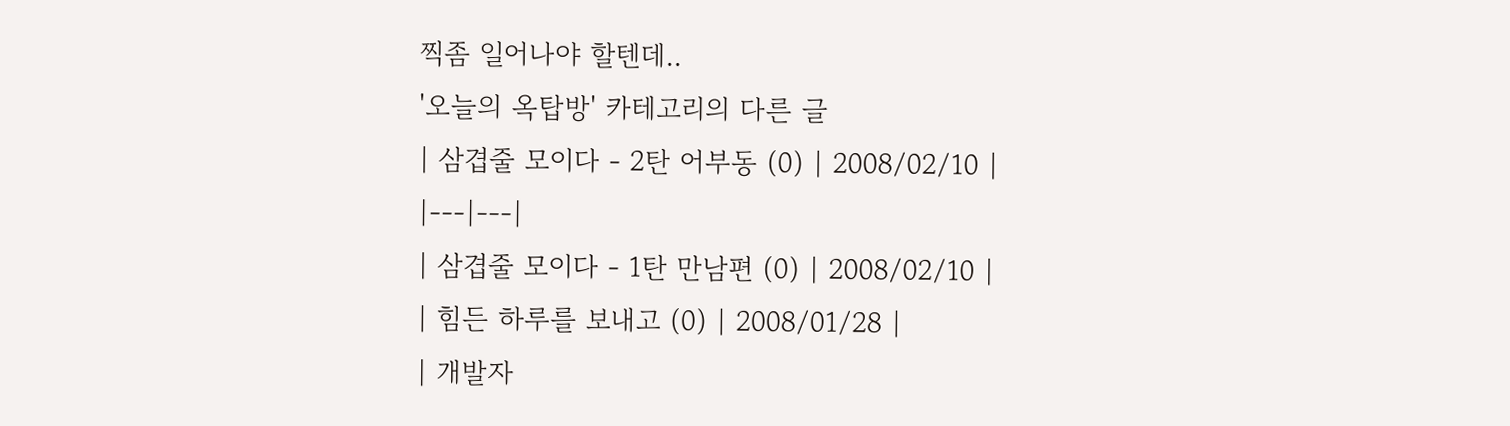찍좀 일어나야 할텐데..
'오늘의 옥탑방' 카테고리의 다른 글
| 삼겹줄 모이다 - 2탄 어부동 (0) | 2008/02/10 |
|---|---|
| 삼겹줄 모이다 - 1탄 만남편 (0) | 2008/02/10 |
| 힘든 하루를 보내고 (0) | 2008/01/28 |
| 개발자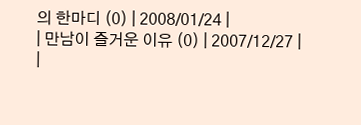의 한마디 (0) | 2008/01/24 |
| 만남이 즐거운 이유 (0) | 2007/12/27 |
|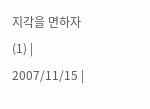지각을 면하자 (1) | 2007/11/15 |